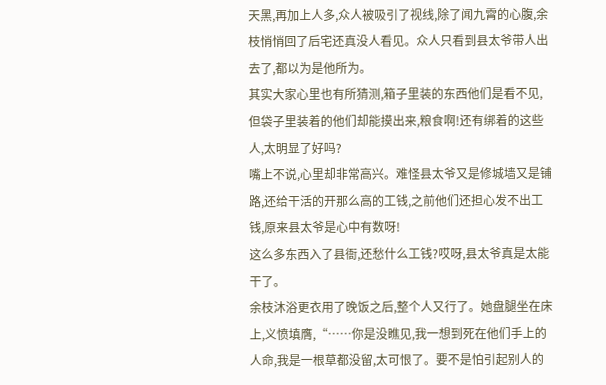天黑,再加上人多,众人被吸引了视线,除了闻九霄的心腹,余枝悄悄回了后宅还真没人看见。众人只看到县太爷带人出去了,都以为是他所为。
其实大家心里也有所猜测,箱子里装的东西他们是看不见,但袋子里装着的他们却能摸出来,粮食啊!还有绑着的这些人,太明显了好吗?
嘴上不说,心里却非常高兴。难怪县太爷又是修城墙又是铺路,还给干活的开那么高的工钱,之前他们还担心发不出工钱,原来县太爷是心中有数呀!
这么多东西入了县衙,还愁什么工钱?哎呀,县太爷真是太能干了。
余枝沐浴更衣用了晚饭之后,整个人又行了。她盘腿坐在床上,义愤填膺,“……你是没瞧见,我一想到死在他们手上的人命,我是一根草都没留,太可恨了。要不是怕引起别人的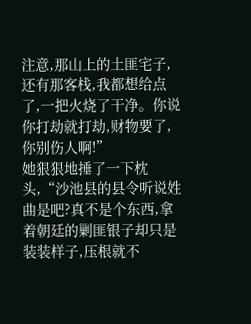注意,那山上的土匪宅子,还有那客栈,我都想给点了,一把火烧了干净。你说你打劫就打劫,财物要了,你别伤人啊!”
她狠狠地捶了一下枕头,“沙池县的县令听说姓曲是吧?真不是个东西,拿着朝廷的剿匪银子却只是装装样子,压根就不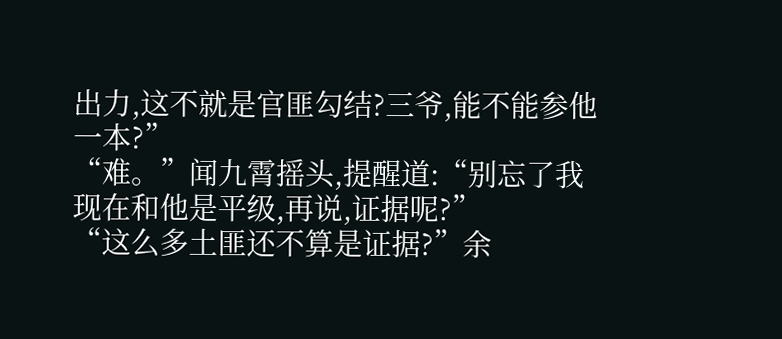出力,这不就是官匪勾结?三爷,能不能参他一本?”
“难。”闻九霄摇头,提醒道:“别忘了我现在和他是平级,再说,证据呢?”
“这么多土匪还不算是证据?”余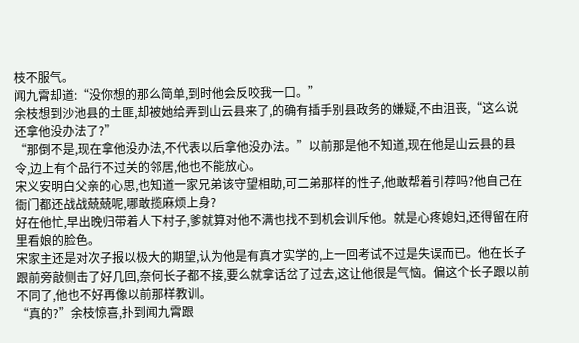枝不服气。
闻九霄却道:“没你想的那么简单,到时他会反咬我一口。”
余枝想到沙池县的土匪,却被她给弄到山云县来了,的确有插手别县政务的嫌疑,不由沮丧,“这么说还拿他没办法了?”
“那倒不是,现在拿他没办法,不代表以后拿他没办法。”以前那是他不知道,现在他是山云县的县令,边上有个品行不过关的邻居,他也不能放心。
宋义安明白父亲的心思,也知道一家兄弟该守望相助,可二弟那样的性子,他敢帮着引荐吗?他自己在衙门都还战战兢兢呢,哪敢揽麻烦上身?
好在他忙,早出晚归带着人下村子,爹就算对他不满也找不到机会训斥他。就是心疼媳妇,还得留在府里看娘的脸色。
宋家主还是对次子报以极大的期望,认为他是有真才实学的,上一回考试不过是失误而已。他在长子跟前旁敲侧击了好几回,奈何长子都不接,要么就拿话岔了过去,这让他很是气恼。偏这个长子跟以前不同了,他也不好再像以前那样教训。
“真的?”余枝惊喜,扑到闻九霄跟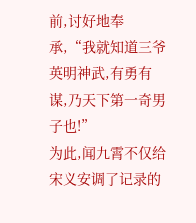前,讨好地奉承,“我就知道三爷英明神武,有勇有谋,乃天下第一奇男子也!”
为此,闻九霄不仅给宋义安调了记录的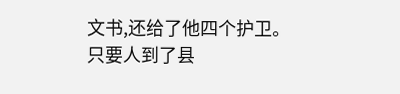文书,还给了他四个护卫。
只要人到了县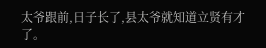太爷跟前,日子长了,县太爷就知道立贤有才了。